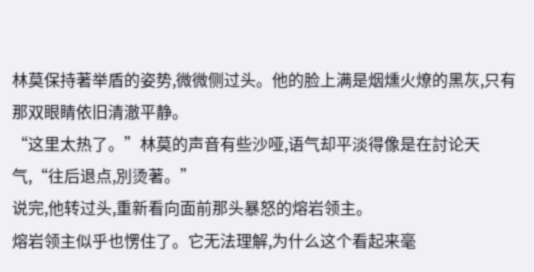林莫保持著举盾的姿势,微微侧过头。他的脸上满是烟燻火燎的黑灰,只有那双眼睛依旧清澈平静。
“这里太热了。”林莫的声音有些沙哑,语气却平淡得像是在討论天气,“往后退点,別烫著。”
说完,他转过头,重新看向面前那头暴怒的熔岩领主。
熔岩领主似乎也愣住了。它无法理解,为什么这个看起来毫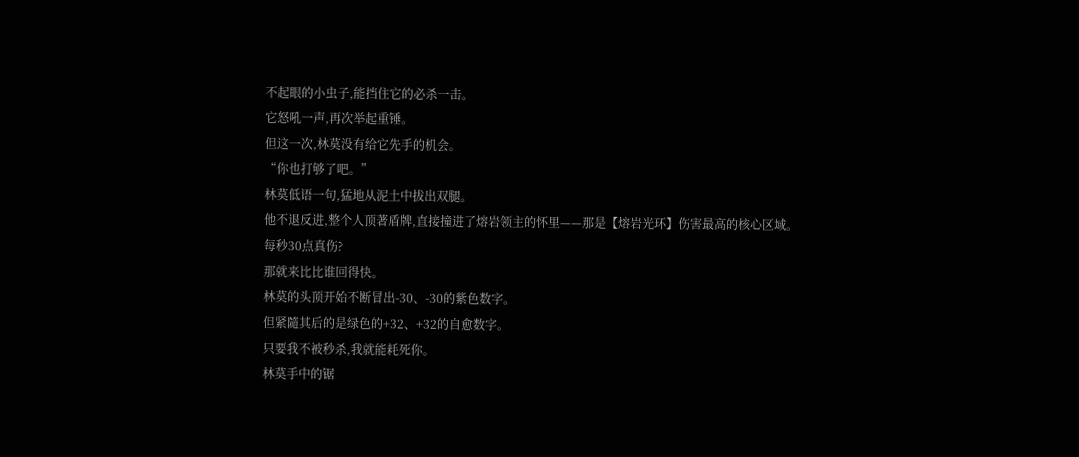不起眼的小虫子,能挡住它的必杀一击。
它怒吼一声,再次举起重锤。
但这一次,林莫没有给它先手的机会。
“你也打够了吧。”
林莫低语一句,猛地从泥土中拔出双腿。
他不退反进,整个人顶著盾牌,直接撞进了熔岩领主的怀里——那是【熔岩光环】伤害最高的核心区域。
每秒30点真伤?
那就来比比谁回得快。
林莫的头顶开始不断冒出-30、-30的紫色数字。
但紧隨其后的是绿色的+32、+32的自愈数字。
只要我不被秒杀,我就能耗死你。
林莫手中的锯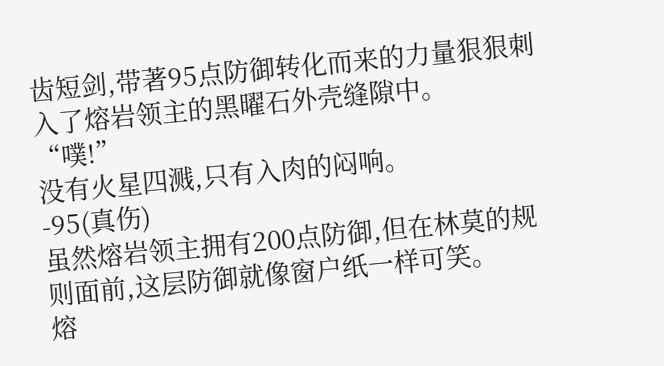齿短剑,带著95点防御转化而来的力量狠狠刺入了熔岩领主的黑曜石外壳缝隙中。
“噗!”
没有火星四溅,只有入肉的闷响。
-95(真伤)
虽然熔岩领主拥有200点防御,但在林莫的规则面前,这层防御就像窗户纸一样可笑。
熔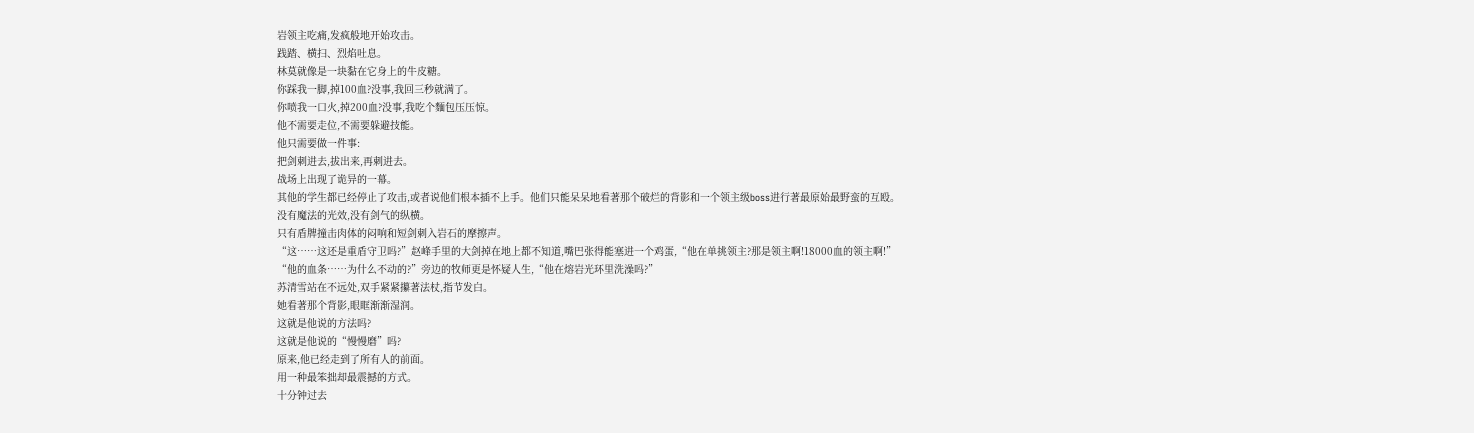岩领主吃痛,发疯般地开始攻击。
践踏、横扫、烈焰吐息。
林莫就像是一块黏在它身上的牛皮糖。
你踩我一脚,掉100血?没事,我回三秒就满了。
你喷我一口火,掉200血?没事,我吃个麵包压压惊。
他不需要走位,不需要躲避技能。
他只需要做一件事:
把剑刺进去,拔出来,再刺进去。
战场上出现了诡异的一幕。
其他的学生都已经停止了攻击,或者说他们根本插不上手。他们只能呆呆地看著那个破烂的背影和一个领主级boss进行著最原始最野蛮的互殴。
没有魔法的光效,没有剑气的纵横。
只有盾牌撞击肉体的闷响和短剑刺入岩石的摩擦声。
“这……这还是重盾守卫吗?”赵峰手里的大剑掉在地上都不知道,嘴巴张得能塞进一个鸡蛋,“他在单挑领主?那是领主啊!18000血的领主啊!”
“他的血条……为什么不动的?”旁边的牧师更是怀疑人生,“他在熔岩光环里洗澡吗?”
苏清雪站在不远处,双手紧紧攥著法杖,指节发白。
她看著那个背影,眼眶渐渐湿润。
这就是他说的方法吗?
这就是他说的“慢慢磨”吗?
原来,他已经走到了所有人的前面。
用一种最笨拙却最震撼的方式。
十分钟过去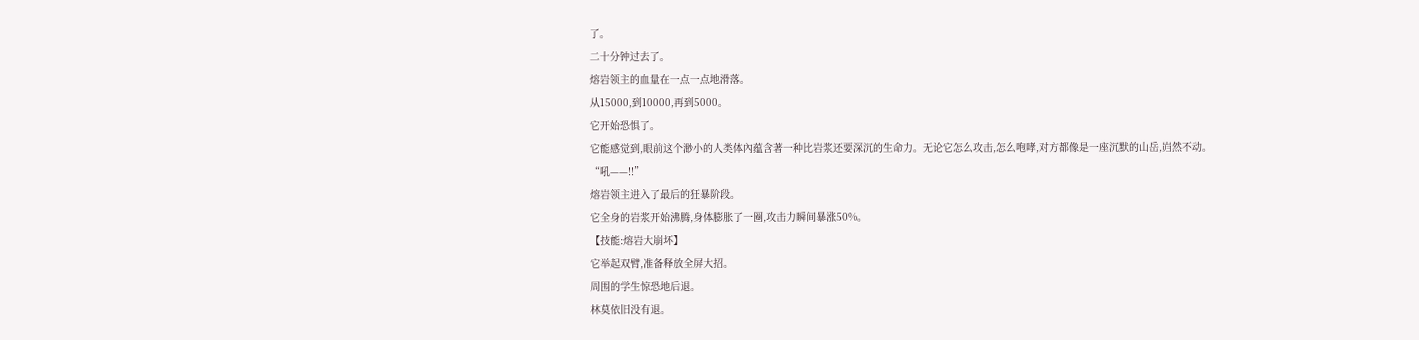了。
二十分钟过去了。
熔岩领主的血量在一点一点地滑落。
从15000,到10000,再到5000。
它开始恐惧了。
它能感觉到,眼前这个渺小的人类体內蕴含著一种比岩浆还要深沉的生命力。无论它怎么攻击,怎么咆哮,对方都像是一座沉默的山岳,岿然不动。
“吼——!!”
熔岩领主进入了最后的狂暴阶段。
它全身的岩浆开始沸腾,身体膨胀了一圈,攻击力瞬间暴涨50%。
【技能:熔岩大崩坏】
它举起双臂,准备释放全屏大招。
周围的学生惊恐地后退。
林莫依旧没有退。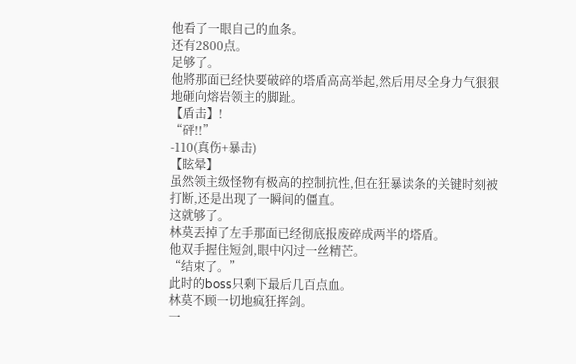他看了一眼自己的血条。
还有2800点。
足够了。
他將那面已经快要破碎的塔盾高高举起,然后用尽全身力气狠狠地砸向熔岩领主的脚趾。
【盾击】!
“砰!!”
-110(真伤+暴击)
【眩晕】
虽然领主级怪物有极高的控制抗性,但在狂暴读条的关键时刻被打断,还是出现了一瞬间的僵直。
这就够了。
林莫丟掉了左手那面已经彻底报废碎成两半的塔盾。
他双手握住短剑,眼中闪过一丝精芒。
“结束了。”
此时的boss只剩下最后几百点血。
林莫不顾一切地疯狂挥剑。
一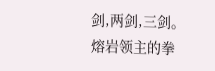剑,两剑,三剑。
熔岩领主的拳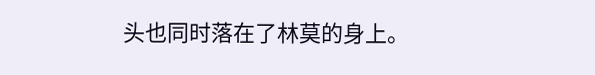头也同时落在了林莫的身上。